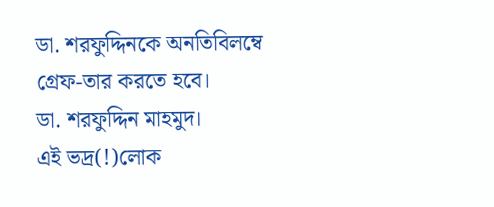ডা. শরফুদ্দিনকে অনতিবিলম্বে গ্রেফ-তার করতে হবে।
ডা. শরফুদ্দিন মাহমুদ।
এই ভদ্র(!)লোক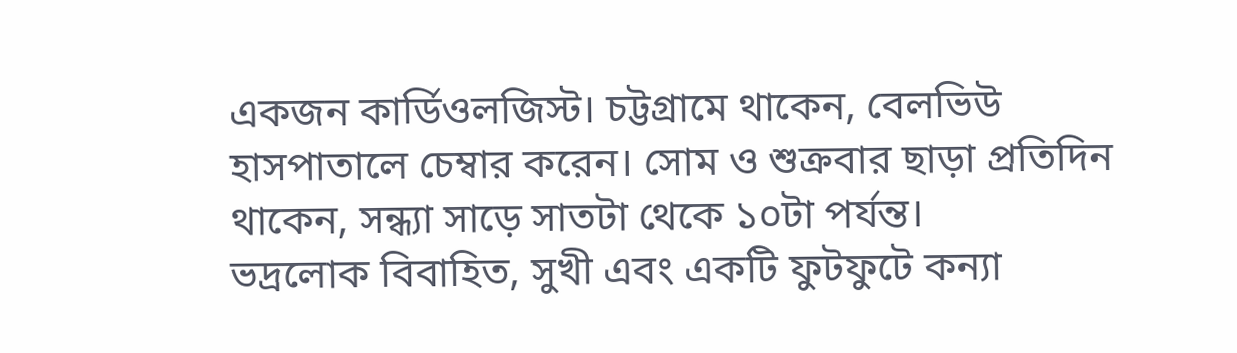একজন কার্ডিওলজিস্ট। চট্টগ্রামে থাকেন, বেলভিউ হাসপাতালে চেম্বার করেন। সোম ও শুক্রবার ছাড়া প্রতিদিন থাকেন, সন্ধ্যা সাড়ে সাতটা থেকে ১০টা পর্যন্ত।
ভদ্রলোক বিবাহিত, সুখী এবং একটি ফুটফুটে কন্যা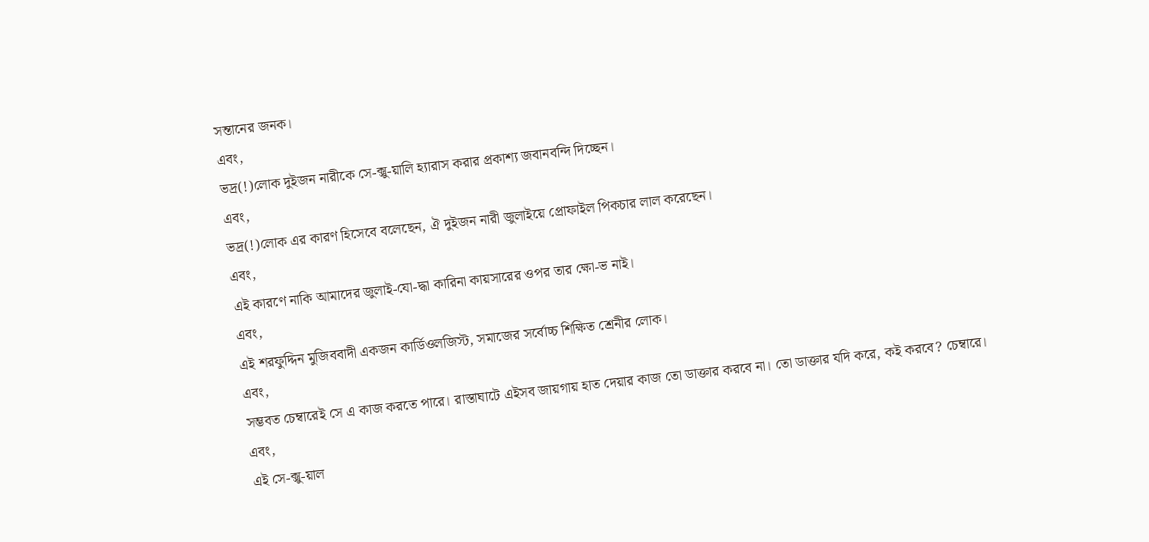সন্তানের জনক।
এবং,
ভদ্র(!)লোক দুইজন নারীকে সে-ক্সু-য়ালি হ্যারাস করার প্রকাশ্য জবানবন্দি দিচ্ছেন।
এবং,
ভদ্র(!)লোক এর কারণ হিসেবে বলেছেন, ঐ দুইজন নারী জুলাইয়ে প্রোফাইল পিকচার লাল করেছেন।
এবং,
এই কারণে নাকি আমাদের জুলাই-যো-দ্ধা কারিনা কায়সারের ওপর তার ক্ষো-ভ নাই।
এবং,
এই শরফুদ্দিন মুজিববাদী একজন কার্ডিওলজিস্ট, সমাজের সর্বোচ্চ শিক্ষিত শ্রেনীর লোক।
এবং,
সম্ভবত চেম্বারেই সে এ কাজ করতে পারে। রাস্তাঘাটে এইসব জায়গায় হাত দেয়ার কাজ তো ডাক্তার করবে না। তো ডাক্তার যদি করে, কই করবে? চেম্বারে।
এবং,
এই সে-ক্সু-য়াল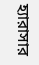হ্যারাসার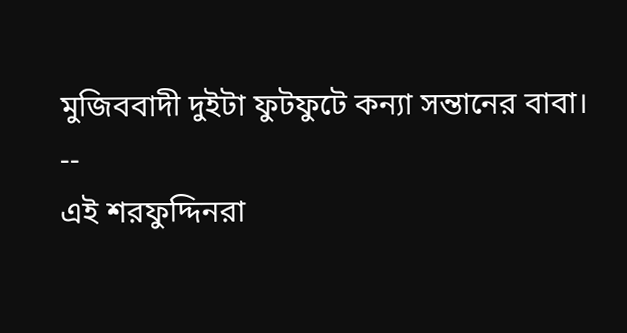মুজিববাদী দুইটা ফুটফুটে কন্যা সন্তানের বাবা।
--
এই শরফুদ্দিনরা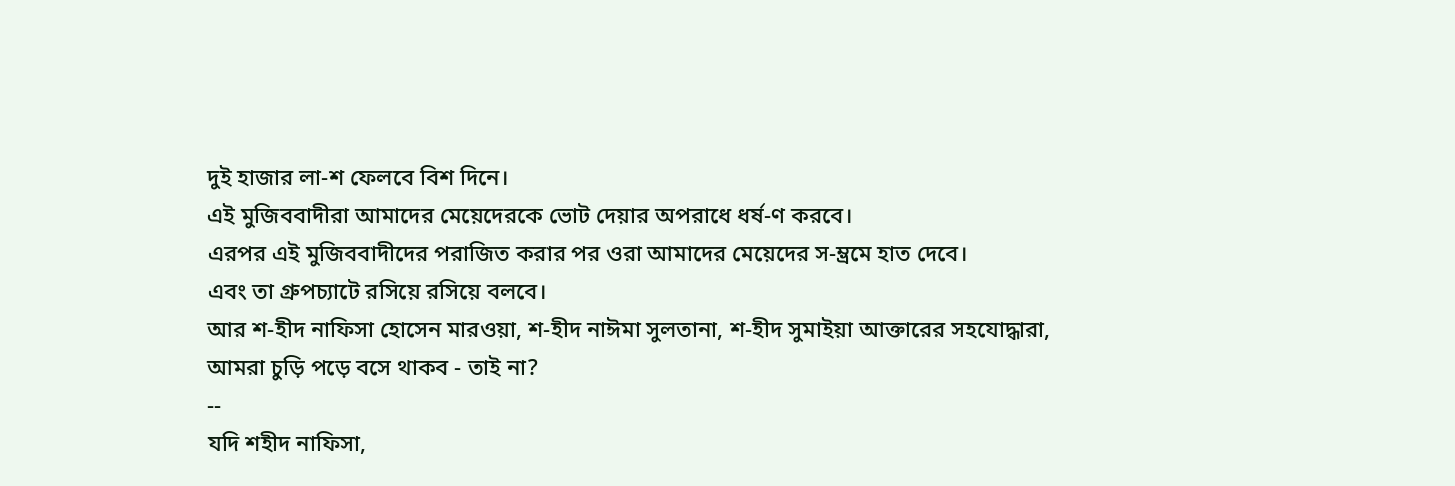দুই হাজার লা-শ ফেলবে বিশ দিনে।
এই মুজিববাদীরা আমাদের মেয়েদেরকে ভোট দেয়ার অপরাধে ধর্ষ-ণ করবে।
এরপর এই মুজিববাদীদের পরাজিত করার পর ওরা আমাদের মেয়েদের স-ম্ভ্রমে হাত দেবে।
এবং তা গ্রুপচ্যাটে রসিয়ে রসিয়ে বলবে।
আর শ-হীদ নাফিসা হোসেন মারওয়া, শ-হীদ নাঈমা সুলতানা, শ-হীদ সুমাইয়া আক্তারের সহযোদ্ধারা,
আমরা চুড়ি পড়ে বসে থাকব - তাই না?
--
যদি শহীদ নাফিসা,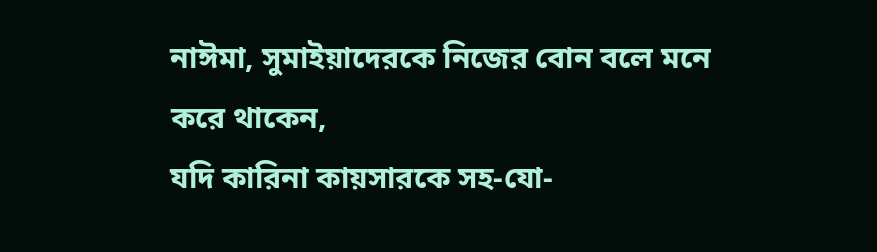নাঈমা, সুমাইয়াদেরকে নিজের বোন বলে মনে করে থাকেন,
যদি কারিনা কায়সারকে সহ-যো-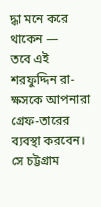দ্ধা মনে করে থাকেন —
তবে এই শরফুদ্দিন রা-ক্ষসকে আপনারা গ্রেফ-তারের ব্যবস্থা করবেন।
সে চট্টগ্রাম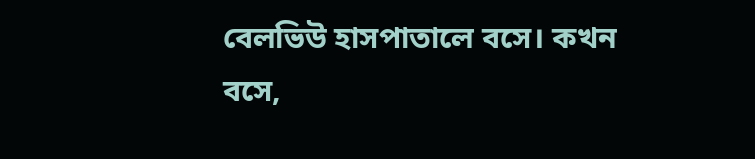বেলভিউ হাসপাতালে বসে। কখন বসে,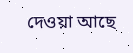দেওয়া আছে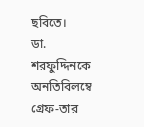ছবিতে।
ডা. শরফুদ্দিনকে অনতিবিলম্বে গ্রেফ-তার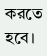করতে হবে।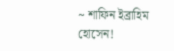~ শাফিন ইব্রাহিম হোসেন!